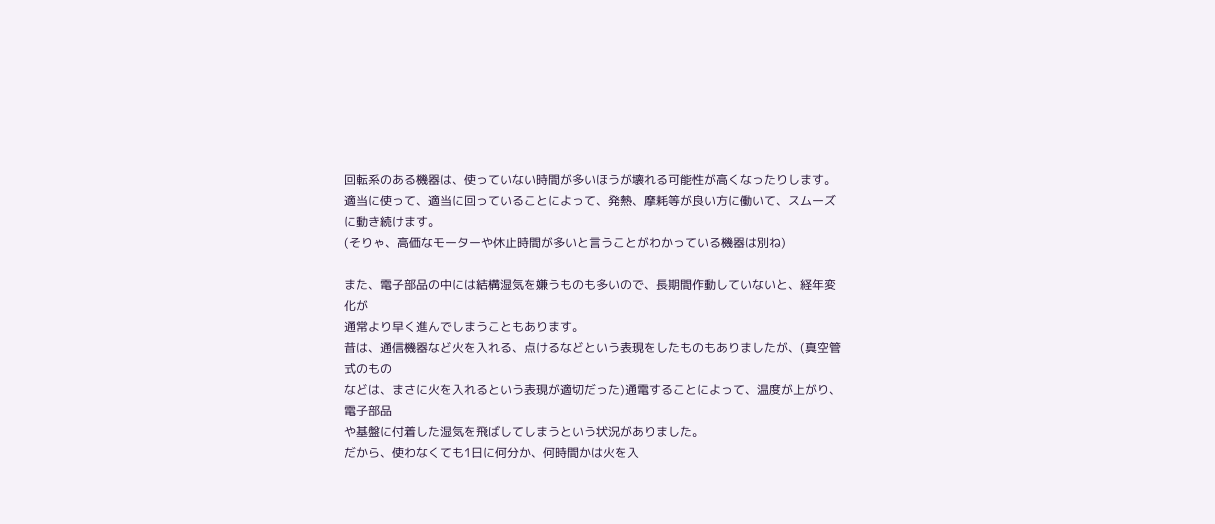回転系のある機器は、使っていない時間が多いほうが壊れる可能性が高くなったりします。
適当に使って、適当に回っていることによって、発熱、摩耗等が良い方に働いて、スムーズに動き続けます。
(そりゃ、高価なモーターや休止時間が多いと言うことがわかっている機器は別ね)

また、電子部品の中には結構湿気を嫌うものも多いので、長期間作動していないと、経年変化が
通常より早く進んでしまうこともあります。
昔は、通信機器など火を入れる、点けるなどという表現をしたものもありましたが、(真空管式のもの
などは、まさに火を入れるという表現が適切だった)通電することによって、温度が上がり、電子部品
や基盤に付着した湿気を飛ばしてしまうという状況がありました。
だから、使わなくても1日に何分か、何時間かは火を入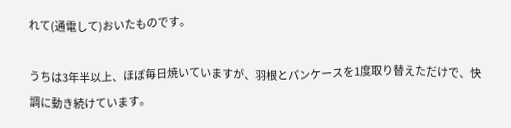れて(通電して)おいたものです。

うちは3年半以上、ほぼ毎日焼いていますが、羽根とパンケースを1度取り替えただけで、快調に動き続けています。